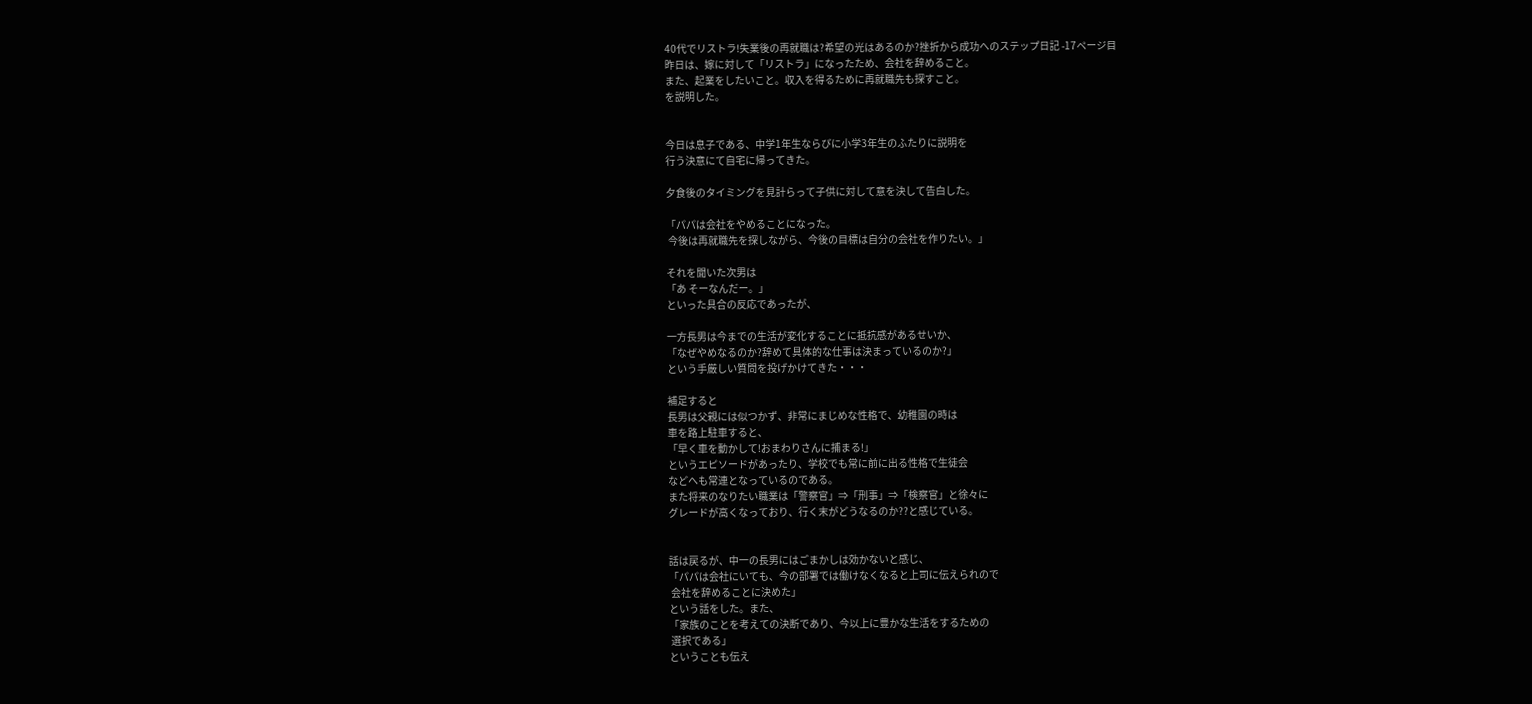40代でリストラ!失業後の再就職は?希望の光はあるのか?挫折から成功へのステップ日記 -17ページ目
昨日は、嫁に対して「リストラ」になったため、会社を辞めること。
また、起業をしたいこと。収入を得るために再就職先も探すこと。
を説明した。


今日は息子である、中学1年生ならびに小学3年生のふたりに説明を
行う決意にて自宅に帰ってきた。

夕食後のタイミングを見計らって子供に対して意を決して告白した。

「パパは会社をやめることになった。
 今後は再就職先を探しながら、今後の目標は自分の会社を作りたい。」

それを聞いた次男は
「あ そーなんだー。」
といった具合の反応であったが、

一方長男は今までの生活が変化することに抵抗感があるせいか、
「なぜやめなるのか?辞めて具体的な仕事は決まっているのか?」
という手厳しい質問を投げかけてきた・・・

補足すると
長男は父親には似つかず、非常にまじめな性格で、幼稚園の時は
車を路上駐車すると、
「早く車を動かして!おまわりさんに捕まる!」
というエピソードがあったり、学校でも常に前に出る性格で生徒会
などへも常連となっているのである。
また将来のなりたい職業は「警察官」⇒「刑事」⇒「検察官」と徐々に
グレードが高くなっており、行く末がどうなるのか??と感じている。


話は戻るが、中一の長男にはごまかしは効かないと感じ、
「パパは会社にいても、今の部署では働けなくなると上司に伝えられので
 会社を辞めることに決めた」
という話をした。また、
「家族のことを考えての決断であり、今以上に豊かな生活をするための
 選択である」
ということも伝え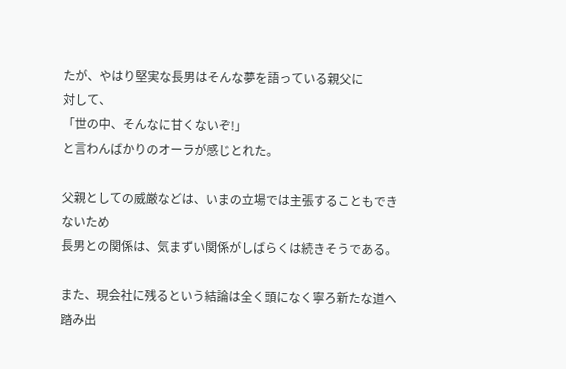たが、やはり堅実な長男はそんな夢を語っている親父に
対して、
「世の中、そんなに甘くないぞ!」
と言わんばかりのオーラが感じとれた。

父親としての威厳などは、いまの立場では主張することもできないため
長男との関係は、気まずい関係がしばらくは続きそうである。

また、現会社に残るという結論は全く頭になく寧ろ新たな道へ踏み出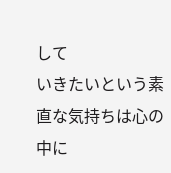して
いきたいという素直な気持ちは心の中に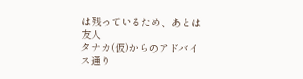は残っているため、あとは友人
タナカ(仮)からのアドバイス通り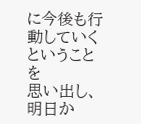に今後も行動していくということを
思い出し、明日か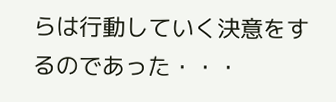らは行動していく決意をするのであった・・・